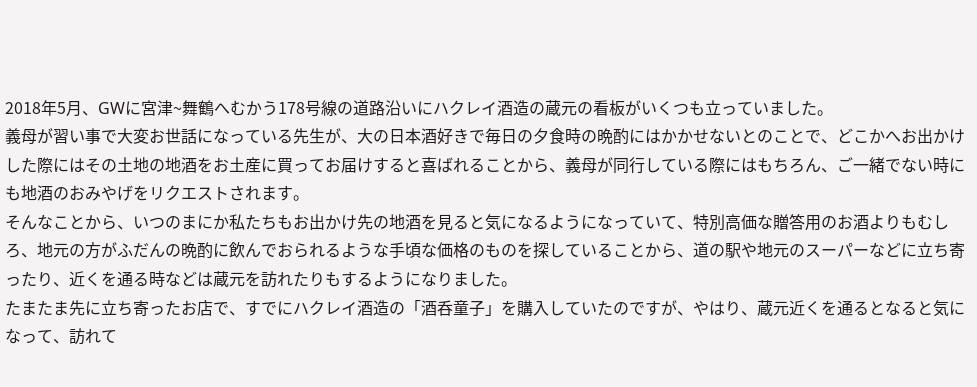2018年5月、GWに宮津~舞鶴へむかう178号線の道路沿いにハクレイ酒造の蔵元の看板がいくつも立っていました。
義母が習い事で大変お世話になっている先生が、大の日本酒好きで毎日の夕食時の晩酌にはかかせないとのことで、どこかへお出かけした際にはその土地の地酒をお土産に買ってお届けすると喜ばれることから、義母が同行している際にはもちろん、ご一緒でない時にも地酒のおみやげをリクエストされます。
そんなことから、いつのまにか私たちもお出かけ先の地酒を見ると気になるようになっていて、特別高価な贈答用のお酒よりもむしろ、地元の方がふだんの晩酌に飲んでおられるような手頃な価格のものを探していることから、道の駅や地元のスーパーなどに立ち寄ったり、近くを通る時などは蔵元を訪れたりもするようになりました。
たまたま先に立ち寄ったお店で、すでにハクレイ酒造の「酒呑童子」を購入していたのですが、やはり、蔵元近くを通るとなると気になって、訪れて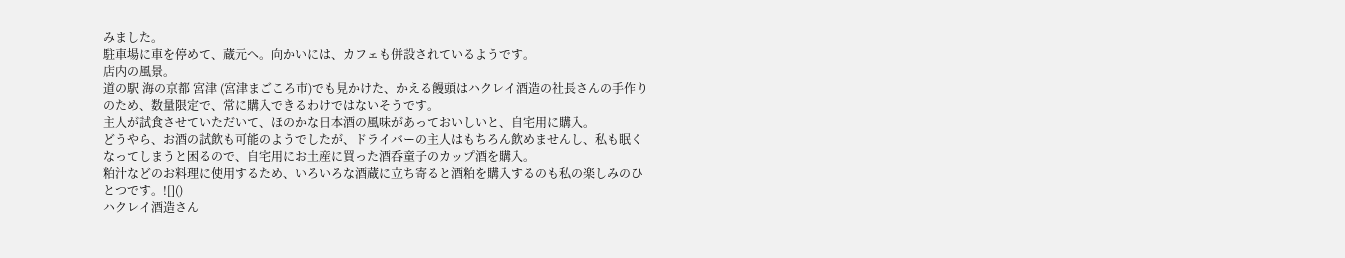みました。
駐車場に車を停めて、蔵元へ。向かいには、カフェも併設されているようです。
店内の風景。
道の駅 海の京都 宮津 (宮津まごころ市)でも見かけた、かえる饅頭はハクレイ酒造の社長さんの手作りのため、数量限定で、常に購入できるわけではないそうです。
主人が試食させていただいて、ほのかな日本酒の風味があっておいしいと、自宅用に購入。
どうやら、お酒の試飲も可能のようでしたが、ドライバーの主人はもちろん飲めませんし、私も眠くなってしまうと困るので、自宅用にお土産に買った酒呑童子のカップ酒を購入。
粕汁などのお料理に使用するため、いろいろな酒蔵に立ち寄ると酒粕を購入するのも私の楽しみのひとつです。![]()
ハクレイ酒造さん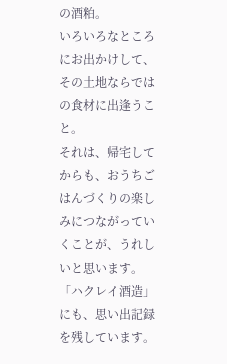の酒粕。
いろいろなところにお出かけして、その土地ならではの食材に出逢うこと。
それは、帰宅してからも、おうちごはんづくりの楽しみにつながっていくことが、うれしいと思います。
「ハクレイ酒造」にも、思い出記録を残しています。